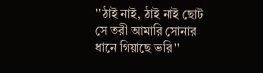''ঠাই নাই, ঠাই নাই ছোট সে তরী আমারি সোনার ধানে গিয়াছে ভরি''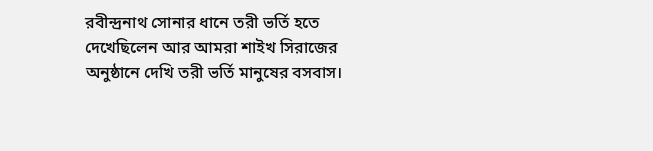রবীন্দ্রনাথ সোনার ধানে তরী ভর্তি হতে দেখেছিলেন আর আমরা শাইখ সিরাজের অনুষ্ঠানে দেখি তরী ভর্তি মানুষের বসবাস।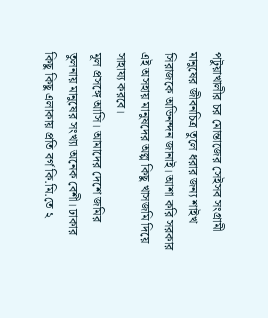পটুয়াখালীর চর মোন্তাজের সেইসব সংগ্রামী মানুষের জীবনচিত্র তুলে ধরার জন্য শাইখ সিরাজকে অভিনন্দন জানাই। আশা করি সরকার এই অসহায় মানুষদের অল্প কিছু খাসজমি দিয়ে সাহায্য করবে।
মূল প্রসঙ্গে আসি। আমাদের দেশে জমির তুলনায় মানুষের সংখ্যা অনেক বেশী। ঢাকার কিছু কিছু এলাকায় প্রতি বর্গ কি.মি.তে ২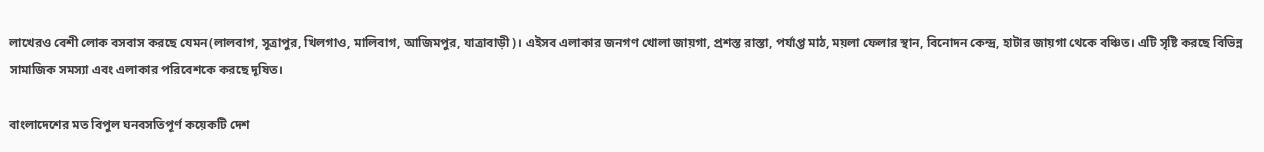লাখেরও বেশী লোক বসবাস করছে যেমন(লালবাগ, সূত্রাপুর, খিলগাও, মালিবাগ, আজিমপুর, যাত্রাবাড়ী)। এইসব এলাকার জনগণ খোলা জায়গা, প্রশস্ত রাস্তা, পর্যাপ্ত মাঠ, ময়লা ফেলার স্থান, বিনোদন কেন্দ্র, হাটার জায়গা থেকে বঞ্চিত। এটি সৃষ্টি করছে বিভিন্ন সামাজিক সমস্যা এবং এলাকার পরিবেশকে করছে দূষিত।

বাংলাদেশের মত বিপুল ঘনবসতিপূর্ণ কয়েকটি দেশ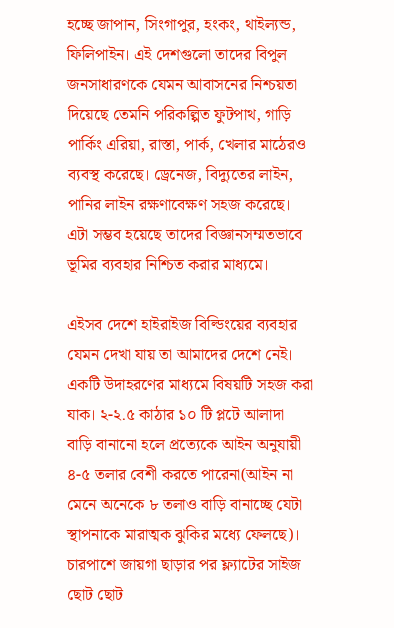হচ্ছে জাপান, সিংগাপুর, হংকং, থাইল্যন্ড, ফিলিপাইন। এই দেশগুলো তাদের বিপুল জনসাধারণকে যেমন আবাসনের নিশ্চয়তা দিয়েছে তেমনি পরিকল্পিত ফুটপাথ, গাড়ি পার্কিং এরিয়া, রাস্তা, পার্ক, খেলার মাঠেরও ব্যবস্থ করেছে। ড্রেনেজ, বিদ্যুতের লাইন, পানির লাইন রক্ষণাবেক্ষণ সহজ করেছে। এটা সম্ভব হয়েছে তাদের বিজ্ঞানসম্মতভাবে ভূমির ব্যবহার নিশ্চিত করার মাধ্যমে।

এইসব দেশে হাইরাইজ বিল্ডিংয়ের ব্যবহার যেমন দেখা যায় তা আমাদের দেশে নেই। একটি উদাহরণের মাধ্যমে বিষয়টি সহজ করা যাক। ২-২.৫ কাঠার ১০ টি প্লটে আলাদা বাড়ি বানানো হলে প্রত্যেকে আইন অনুযায়ী ৪-৫ তলার বেশী করতে পারেনা(আইন না মেনে অনেকে ৮ তলাও বাড়ি বানাচ্ছে যেটা স্থাপনাকে মারাত্মক ঝুকির মধ্যে ফেলছে)। চারপাশে জায়গা ছাড়ার পর ফ্ল্যাটের সাইজ ছোট ছোট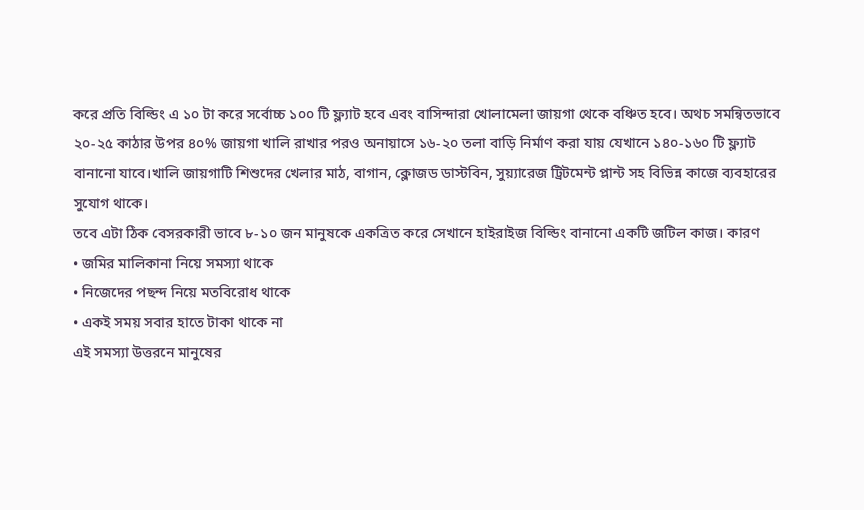করে প্রতি বিল্ডিং এ ১০ টা করে সর্বোচ্চ ১০০ টি ফ্ল্যাট হবে এবং বাসিন্দারা খোলামেলা জায়গা থেকে বঞ্চিত হবে। অথচ সমন্বিতভাবে ২০-২৫ কাঠার উপর ৪০% জায়গা খালি রাখার পরও অনায়াসে ১৬-২০ তলা বাড়ি নির্মাণ করা যায় যেখানে ১৪০-১৬০ টি ফ্ল্যাট বানানো যাবে।খালি জায়গাটি শিশুদের খেলার মাঠ, বাগান, ক্লোজড ডাস্টবিন, সুয়্যারেজ ট্রিটমেন্ট প্লান্ট সহ বিভিন্ন কাজে ব্যবহারের সুযোগ থাকে।
তবে এটা ঠিক বেসরকারী ভাবে ৮-১০ জন মানুষকে একত্রিত করে সেখানে হাইরাইজ বিল্ডিং বানানো একটি জটিল কাজ। কারণ
• জমির মালিকানা নিয়ে সমস্যা থাকে
• নিজেদের পছন্দ নিয়ে মতবিরোধ থাকে
• একই সময় সবার হাতে টাকা থাকে না
এই সমস্যা উত্তরনে মানুষের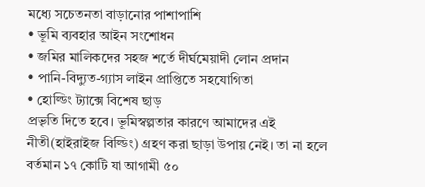মধ্যে সচেতনতা বাড়ানোর পাশাপাশি
• ভূমি ব্যবহার আইন সংশোধন
• জমির মালিকদের সহজ শর্তে দীর্ঘমেয়াদী লোন প্রদান
• পানি-বিদ্যুত-গ্যাস লাইন প্রাপ্তিতে সহযোগিতা
• হোল্ডিং ট্যাক্সে বিশেষ ছাড়
প্রভৃতি দিতে হবে। ভূমিস্বল্পতার কারণে আমাদের এই নীতী(হাইরাইজ বিল্ডিং) গ্রহণ করা ছাড়া উপায় নেই। তা না হলে বর্তমান ১৭ কোটি যা আগামী ৫০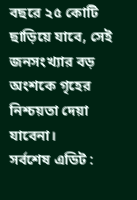বছরে ২৫ কোটি ছাড়িয়ে যাবে, সেই জনসংখ্যার বড় অংশকে গৃহের নিশ্চয়তা দেয়া যাবেনা।
সর্বশেষ এডিট :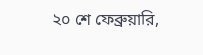২০ শে ফেব্রুয়ারি,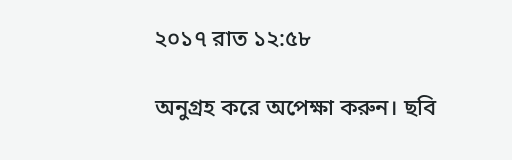২০১৭ রাত ১২:৫৮

অনুগ্রহ করে অপেক্ষা করুন। ছবি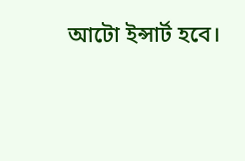আটো ইন্সার্ট হবে।